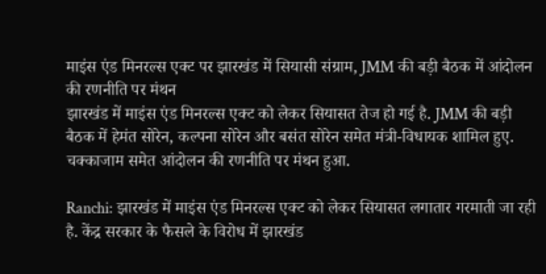माइंस एंड मिनरल्स एक्ट पर झारखंड में सियासी संग्राम, JMM की बड़ी बैठक में आंदोलन की रणनीति पर मंथन
झारखंड में माइंस एंड मिनरल्स एक्ट को लेकर सियासत तेज हो गई है. JMM की बड़ी बैठक में हेमंत सोरेन, कल्पना सोरेन और बसंत सोरेन समेत मंत्री-विधायक शामिल हुए. चक्काजाम समेत आंदोलन की रणनीति पर मंथन हुआ.

Ranchi: झारखंड में माइंस एंड मिनरल्स एक्ट को लेकर सियासत लगातार गरमाती जा रही है. केंद्र सरकार के फैसले के विरोध में झारखंड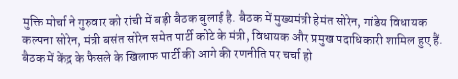मुक्ति मोर्चा ने गुरुवार को रांची में बड़ी बैठक बुलाई है. बैठक में मुख्यमंत्री हेमंत सोरेन, गांडेय विधायक कल्पना सोरेन, मंत्री बसंत सोरेन समेत पार्टी कोटे के मंत्री, विधायक और प्रमुख पदाधिकारी शामिल हुए हैं. बैठक में केंद्र के फैसले के खिलाफ पार्टी की आगे की रणनीति पर चर्चा हो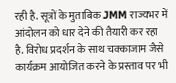रही है. सूत्रों के मुताबिक JMM राज्यभर में आंदोलन को धार देने की तैयारी कर रहा है. विरोध प्रदर्शन के साथ चक्काजाम जैसे कार्यक्रम आयोजित करने के प्रस्ताव पर भी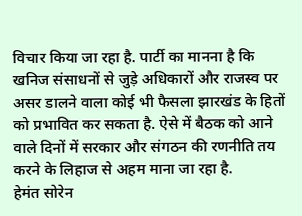विचार किया जा रहा है. पार्टी का मानना है कि खनिज संसाधनों से जुड़े अधिकारों और राजस्व पर असर डालने वाला कोई भी फैसला झारखंड के हितों को प्रभावित कर सकता है. ऐसे में बैठक को आने वाले दिनों में सरकार और संगठन की रणनीति तय करने के लिहाज से अहम माना जा रहा है.
हेमंत सोरेन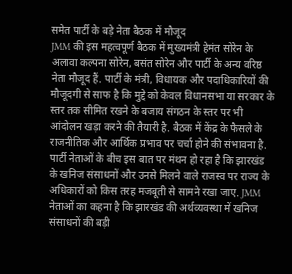समेत पार्टी के बड़े नेता बैठक में मौजूद
JMM की इस महत्वपूर्ण बैठक में मुख्यमंत्री हेमंत सोरेन के अलावा कल्पना सोरेन, बसंत सोरेन और पार्टी के अन्य वरिष्ठ नेता मौजूद हैं. पार्टी के मंत्री, विधायक और पदाधिकारियों की मौजूदगी से साफ है कि मुद्दे को केवल विधानसभा या सरकार के स्तर तक सीमित रखने के बजाय संगठन के स्तर पर भी आंदोलन खड़ा करने की तैयारी है. बैठक में केंद्र के फैसले के राजनीतिक और आर्थिक प्रभाव पर चर्चा होने की संभावना है. पार्टी नेताओं के बीच इस बात पर मंथन हो रहा है कि झारखंड के खनिज संसाधनों और उनसे मिलने वाले राजस्व पर राज्य के अधिकारों को किस तरह मजबूती से सामने रखा जाए. JMM नेताओं का कहना है कि झारखंड की अर्थव्यवस्था में खनिज संसाधनों की बड़ी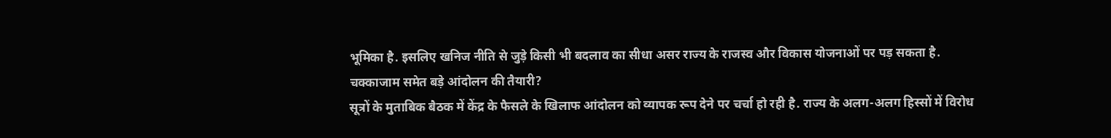भूमिका है. इसलिए खनिज नीति से जुड़े किसी भी बदलाव का सीधा असर राज्य के राजस्व और विकास योजनाओं पर पड़ सकता है.
चक्काजाम समेत बड़े आंदोलन की तैयारी?
सूत्रों के मुताबिक बैठक में केंद्र के फैसले के खिलाफ आंदोलन को व्यापक रूप देने पर चर्चा हो रही है. राज्य के अलग-अलग हिस्सों में विरोध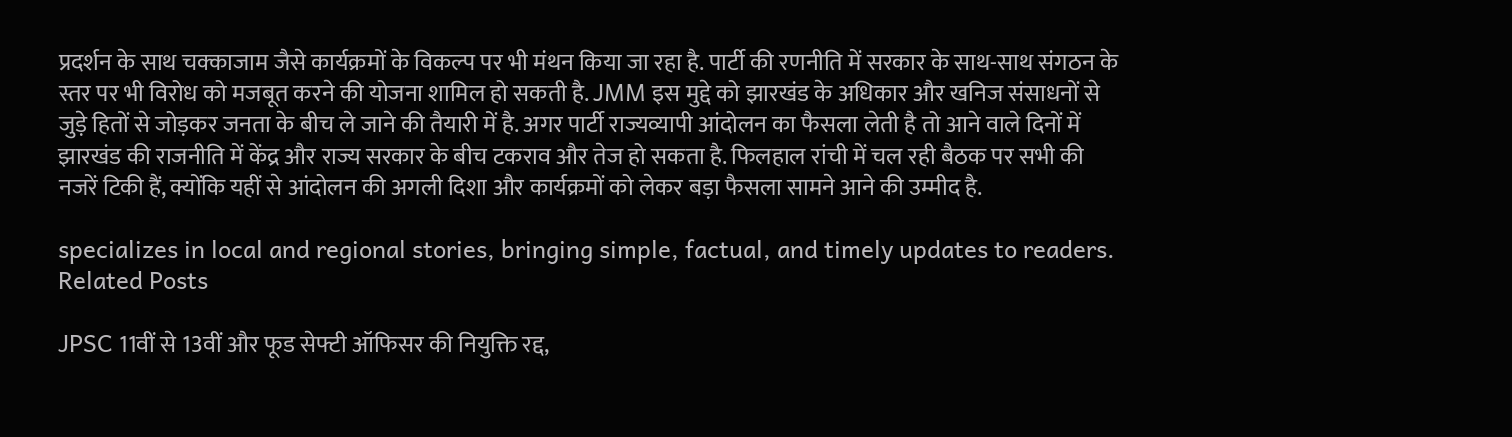प्रदर्शन के साथ चक्काजाम जैसे कार्यक्रमों के विकल्प पर भी मंथन किया जा रहा है. पार्टी की रणनीति में सरकार के साथ-साथ संगठन के स्तर पर भी विरोध को मजबूत करने की योजना शामिल हो सकती है. JMM इस मुद्दे को झारखंड के अधिकार और खनिज संसाधनों से जुड़े हितों से जोड़कर जनता के बीच ले जाने की तैयारी में है. अगर पार्टी राज्यव्यापी आंदोलन का फैसला लेती है तो आने वाले दिनों में झारखंड की राजनीति में केंद्र और राज्य सरकार के बीच टकराव और तेज हो सकता है. फिलहाल रांची में चल रही बैठक पर सभी की नजरें टिकी हैं, क्योंकि यहीं से आंदोलन की अगली दिशा और कार्यक्रमों को लेकर बड़ा फैसला सामने आने की उम्मीद है.

specializes in local and regional stories, bringing simple, factual, and timely updates to readers.
Related Posts

JPSC 11वीं से 13वीं और फूड सेफ्टी ऑफिसर की नियुक्ति रद्द,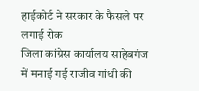हाईकोर्ट ने सरकार के फैसले पर लगाई रोक
जिला कांग्रेस कार्यालय साहेबगंज में मनाई गई राजीव गांधी की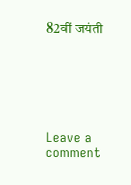82वीं जयंती






Leave a comment